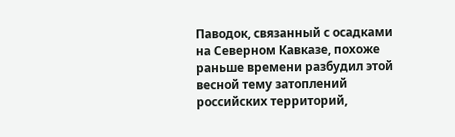Паводок, связанный с осадками на Северном Кавказе, похоже раньше времени разбудил этой весной тему затоплений российских территорий,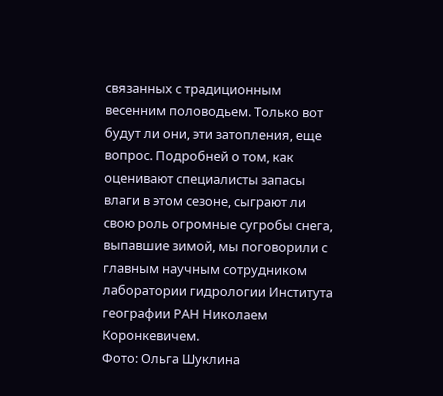связанных с традиционным весенним половодьем. Только вот будут ли они, эти затопления, еще вопрос. Подробней о том, как оценивают специалисты запасы влаги в этом сезоне, сыграют ли свою роль огромные сугробы снега, выпавшие зимой, мы поговорили с главным научным сотрудником лаборатории гидрологии Института географии РАН Николаем Коронкевичем.
Фото: Ольга Шуклина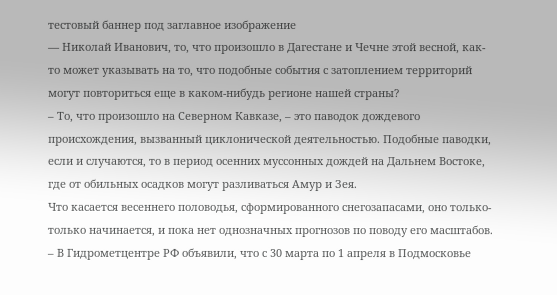тестовый баннер под заглавное изображение
— Николай Иванович, то, что произошло в Дагестане и Чечне этой весной, как-то может указывать на то, что подобные события с затоплением территорий могут повториться еще в каком-нибудь регионе нашей страны?
– То, что произошло на Северном Кавказе, – это паводок дождевого происхождения, вызванный циклонической деятельностью. Подобные паводки, если и случаются, то в период осенних муссонных дождей на Дальнем Востоке, где от обильных осадков могут разливаться Амур и Зея.
Что касается весеннего половодья, сформированного снегозапасами, оно только-только начинается, и пока нет однозначных прогнозов по поводу его масштабов.
– В Гидрометцентре РФ объявили, что с 30 марта по 1 апреля в Подмосковье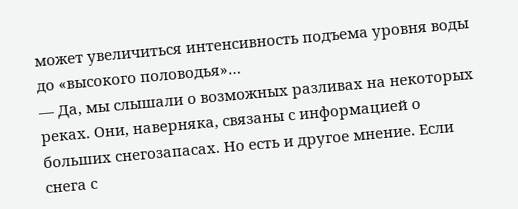может увеличиться интенсивность подъема уровня воды до «высокого половодья»…
— Да, мы слышали о возможных разливах на некоторых реках. Они, наверняка, связаны с информацией о больших снегозапасах. Но есть и другое мнение. Если снега с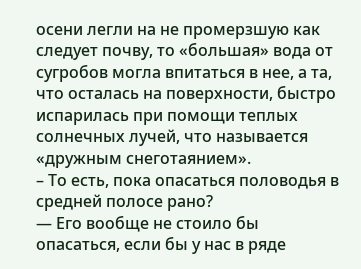осени легли на не промерзшую как следует почву, то «большая» вода от сугробов могла впитаться в нее, а та, что осталась на поверхности, быстро испарилась при помощи теплых солнечных лучей, что называется «дружным снеготаянием».
– То есть, пока опасаться половодья в средней полосе рано?
— Его вообще не стоило бы опасаться, если бы у нас в ряде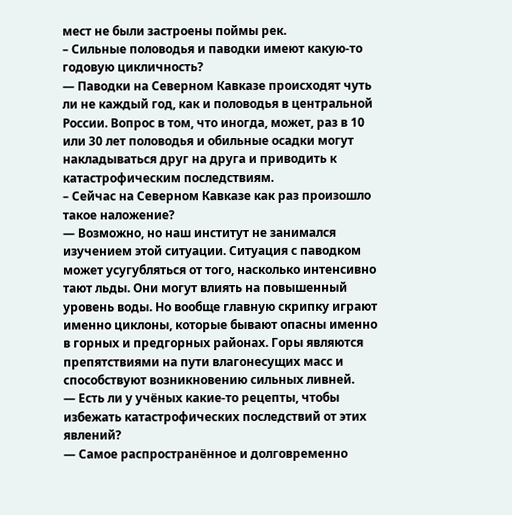мест не были застроены поймы рек.
– Сильные половодья и паводки имеют какую-то годовую цикличность?
— Паводки на Северном Кавказе происходят чуть ли не каждый год, как и половодья в центральной России. Вопрос в том, что иногда, может, раз в 10 или 30 лет половодья и обильные осадки могут накладываться друг на друга и приводить к катастрофическим последствиям.
– Сейчас на Северном Кавказе как раз произошло такое наложение?
— Возможно, но наш институт не занимался изучением этой ситуации. Ситуация с паводком может усугубляться от того, насколько интенсивно тают льды. Они могут влиять на повышенный уровень воды. Но вообще главную скрипку играют именно циклоны, которые бывают опасны именно в горных и предгорных районах. Горы являются препятствиями на пути влагонесущих масс и способствуют возникновению сильных ливней.
— Есть ли у учёных какие-то рецепты, чтобы избежать катастрофических последствий от этих явлений?
— Самое распространённое и долговременно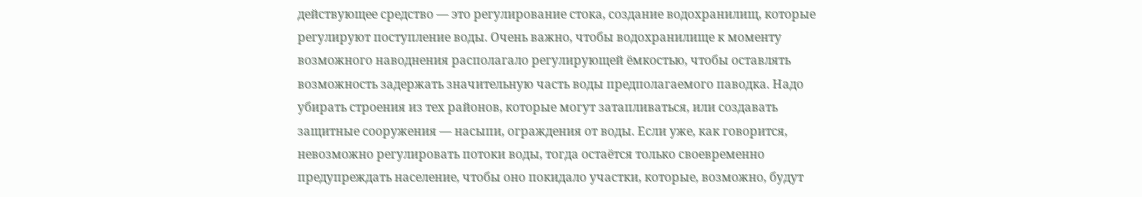действующее средство — это регулирование стока, создание водохранилищ, которые регулируют поступление воды. Очень важно, чтобы водохранилище к моменту возможного наводнения располагало регулирующей ёмкостью, чтобы оставлять возможность задержать значительную часть воды предполагаемого паводка. Надо убирать строения из тех районов, которые могут затапливаться, или создавать защитные сооружения — насыпи, ограждения от воды. Если уже, как говорится, невозможно регулировать потоки воды, тогда остаётся только своевременно предупреждать население, чтобы оно покидало участки, которые, возможно, будут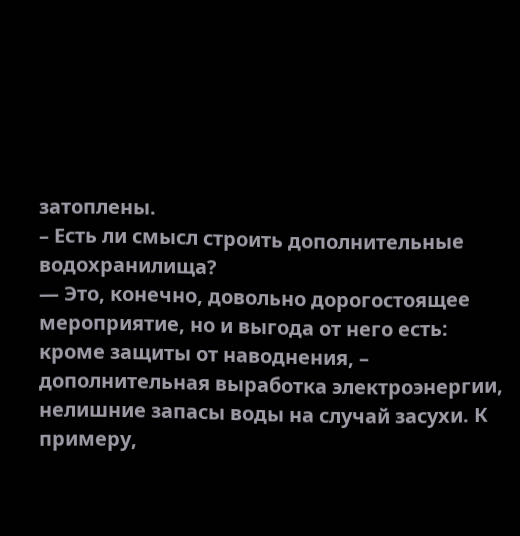затоплены.
– Есть ли смысл строить дополнительные водохранилища?
— Это, конечно, довольно дорогостоящее мероприятие, но и выгода от него есть: кроме защиты от наводнения, – дополнительная выработка электроэнергии, нелишние запасы воды на случай засухи. К примеру,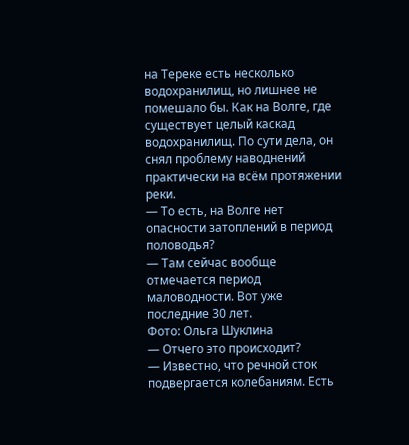на Тереке есть несколько водохранилищ, но лишнее не помешало бы. Как на Волге, где существует целый каскад водохранилищ. По сути дела, он снял проблему наводнений практически на всём протяжении реки.
— То есть, на Волге нет опасности затоплений в период половодья?
— Там сейчас вообще отмечается период маловодности. Вот уже последние 30 лет.
Фото: Ольга Шуклина
— Отчего это происходит?
— Известно, что речной сток подвергается колебаниям. Есть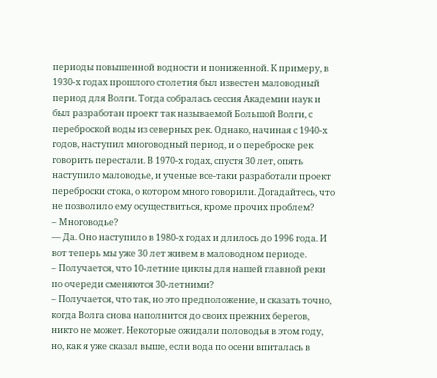периоды повышенной водности и пониженной. К примеру, в 1930-х годах прошлого столетия был известен маловодный период для Волги. Тогда собралась сессия Академии наук и был разработан проект так называемой Большой Волги, с переброской воды из северных рек. Однако, начиная с 1940-х годов, наступил многоводный период, и о переброске рек говорить перестали. В 1970-х годах, спустя 30 лет, опять наступило маловодье, и ученые все-таки разработали проект переброски стока, о котором много говорили. Догадайтесь, что не позволило ему осуществиться, кроме прочих проблем?
– Многоводье?
— Да. Оно наступило в 1980-х годах и длилось до 1996 года. И вот теперь мы уже 30 лет живем в маловодном периоде.
– Получается, что 10-летние циклы для нашей главной реки по очереди сменяются 30-летними?
– Получается, что так, но это предположение, и сказать точно, когда Волга снова наполнится до своих прежних берегов, никто не может. Некоторые ожидали половодья в этом году, но, как я уже сказал выше, если вода по осени впиталась в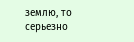землю, то серьезно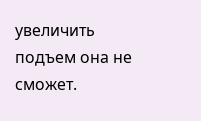увеличить подъем она не сможет.